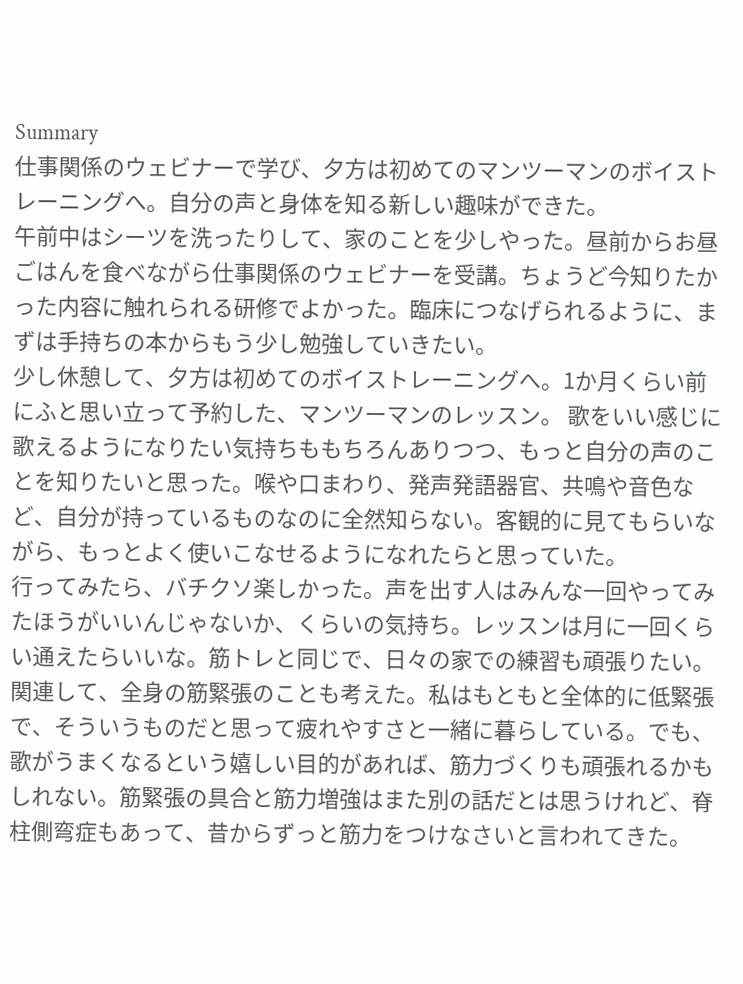Summary
仕事関係のウェビナーで学び、夕方は初めてのマンツーマンのボイストレーニングへ。自分の声と身体を知る新しい趣味ができた。
午前中はシーツを洗ったりして、家のことを少しやった。昼前からお昼ごはんを食べながら仕事関係のウェビナーを受講。ちょうど今知りたかった内容に触れられる研修でよかった。臨床につなげられるように、まずは手持ちの本からもう少し勉強していきたい。
少し休憩して、夕方は初めてのボイストレーニングへ。1か月くらい前にふと思い立って予約した、マンツーマンのレッスン。 歌をいい感じに歌えるようになりたい気持ちももちろんありつつ、もっと自分の声のことを知りたいと思った。喉や口まわり、発声発語器官、共鳴や音色など、自分が持っているものなのに全然知らない。客観的に見てもらいながら、もっとよく使いこなせるようになれたらと思っていた。
行ってみたら、バチクソ楽しかった。声を出す人はみんな一回やってみたほうがいいんじゃないか、くらいの気持ち。レッスンは月に一回くらい通えたらいいな。筋トレと同じで、日々の家での練習も頑張りたい。
関連して、全身の筋緊張のことも考えた。私はもともと全体的に低緊張で、そういうものだと思って疲れやすさと一緒に暮らしている。でも、歌がうまくなるという嬉しい目的があれば、筋力づくりも頑張れるかもしれない。筋緊張の具合と筋力増強はまた別の話だとは思うけれど、脊柱側弯症もあって、昔からずっと筋力をつけなさいと言われてきた。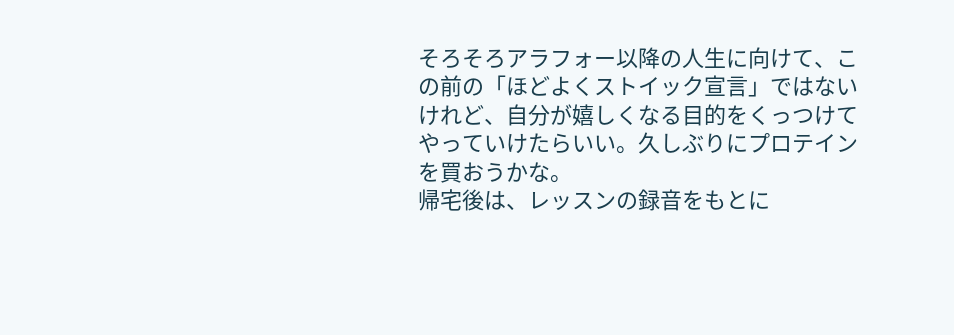そろそろアラフォー以降の人生に向けて、この前の「ほどよくストイック宣言」ではないけれど、自分が嬉しくなる目的をくっつけてやっていけたらいい。久しぶりにプロテインを買おうかな。
帰宅後は、レッスンの録音をもとに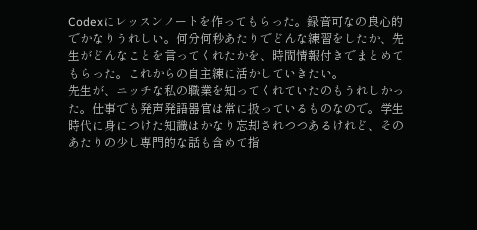Codexにレッスンノートを作ってもらった。録音可なの良心的でかなりうれしい。何分何秒あたりでどんな練習をしたか、先生がどんなことを言ってくれたかを、時間情報付きでまとめてもらった。これからの自主練に活かしていきたい。
先生が、ニッチな私の職業を知ってくれていたのもうれしかった。仕事でも発声発語器官は常に扱っているものなので。学生時代に身につけた知識はかなり忘却されつつあるけれど、そのあたりの少し専門的な話も含めて指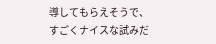導してもらえそうで、すごくナイスな試みだ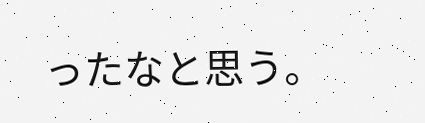ったなと思う。